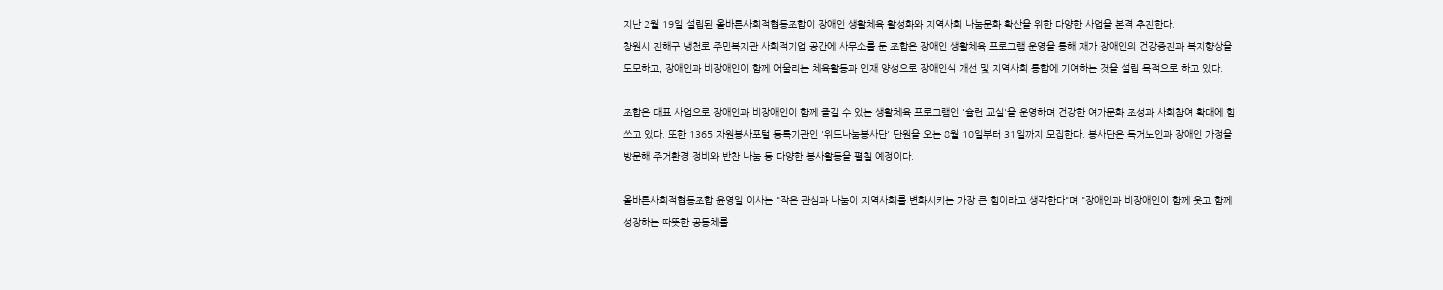지난 2월 19일 설립된 올바른사회적협동조합이 장애인 생활체육 활성화와 지역사회 나눔문화 확산을 위한 다양한 사업을 본격 추진한다.
창원시 진해구 냉천로 주민복지관 사회적기업 공간에 사무소를 둔 조합은 장애인 생활체육 프로그램 운영을 통해 재가 장애인의 건강증진과 복지향상을 도모하고, 장애인과 비장애인이 함께 어울리는 체육활동과 인재 양성으로 장애인식 개선 및 지역사회 통합에 기여하는 것을 설립 목적으로 하고 있다.

조합은 대표 사업으로 장애인과 비장애인이 함께 즐길 수 있는 생활체육 프로그램인 '슐런 교실'을 운영하며 건강한 여가문화 조성과 사회참여 확대에 힘쓰고 있다. 또한 1365 자원봉사포털 등록기관인 '위드나눔봉사단' 단원을 오는 8월 10일부터 31일까지 모집한다. 봉사단은 독거노인과 장애인 가정을 방문해 주거환경 정비와 반찬 나눔 등 다양한 봉사활동을 펼칠 예정이다.

올바른사회적협동조합 윤영일 이사는 "작은 관심과 나눔이 지역사회를 변화시키는 가장 큰 힘이라고 생각한다"며 "장애인과 비장애인이 함께 웃고 함께 성장하는 따뜻한 공동체를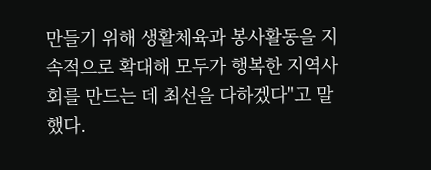만들기 위해 생활체육과 봉사활동을 지속적으로 확대해 모두가 행복한 지역사회를 만드는 데 최선을 다하겠다"고 말했다.